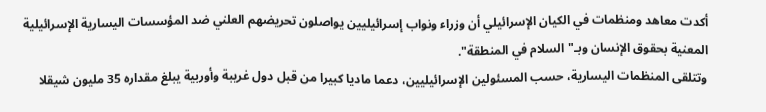أكدت معاهد ومنظمات في الكيان الإسرائيلي أن وزراء ونواب إسرائيليين يواصلون تحريضهم العلني ضد المؤسسات اليسارية الإسرائيلية المعنية بحقوق الإنسان وبـ"السلام في المنطقة".
وتتلقى المنظمات اليسارية، حسب المسئولين الإسرائيليين، دعما ماديا كبيرا من قبل دول غريبة وأوربية يبلغ مقداره 35 مليون شيقلا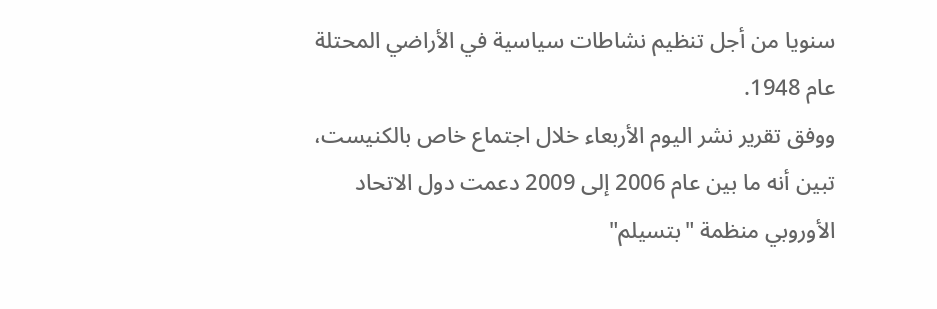سنويا من أجل تنظيم نشاطات سياسية في الأراضي المحتلة عام 1948.
ووفق تقرير نشر اليوم الأربعاء خلال اجتماع خاص بالكنيست، تبين أنه ما بين عام 2006 إلى 2009 دعمت دول الاتحاد الأوروبي منظمة "بتسيلم"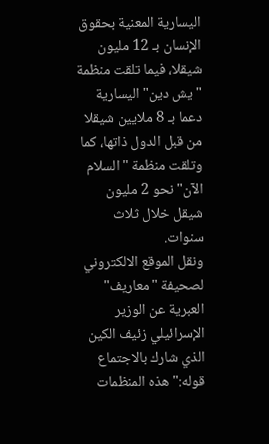اليسارية المعنية بحقوق الإنسان بـ 12 مليون شيقلا، فيما تلقت منظمة "يش دين" اليسارية دعما بـ 8 ملايين شيقلا من قبل الدول ذاتها، كما وتلقت منظمة "السلام الآن" نحو 2 مليون شيقل خلال ثلاث سنوات.
ونقل الموقع الالكتروني لصحيفة "معاريف" العبرية عن الوزير الإسرائيلي زئيف الكين الذي شارك بالاجتماع قوله:" هذه المنظمات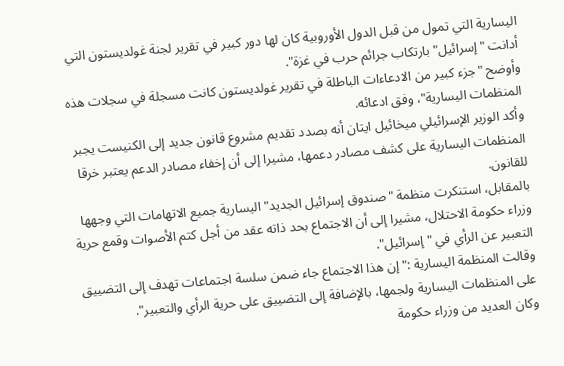اليسارية التي تمول من قبل الدول الأوروبية كان لها دور كبير في تقرير لجنة غولديستون التي أدانت "إسرائيل" بارتكاب جرائم حرب في غزة".
وأوضح "جزء كبير من الادعاءات الباطلة في تقرير غولديستون كانت مسجلة في سجلات هذه المنظمات اليسارية"، وفق ادعائه.
وأكد الوزير الإسرائيلي ميخائيل ايتان أنه بصدد تقديم مشروع قانون جديد إلى الكنيست يجبر المنظمات اليسارية على كشف مصادر دعمها، مشيرا إلى أن إخفاء مصادر الدعم يعتبر خرقا للقانون.
بالمقابل، استنكرت منظمة "صندوق إسرائيل الجديد" اليسارية جميع الاتهامات التي وجهها وزراء حكومة الاحتلال، مشيرا إلى أن الاجتماع بحد ذاته عقد من أجل كتم الأصوات وقمع حرية التعبير عن الرأي في "إسرائيل".
وقالت المنظمة اليسارية :"إن هذا الاجتماع جاء ضمن سلسة اجتماعات تهدف إلى التضييق على المنظمات اليسارية ولجمها، بالإضافة إلى التضييق على حرية الرأي والتعبير".
وكان العديد من وزراء حكومة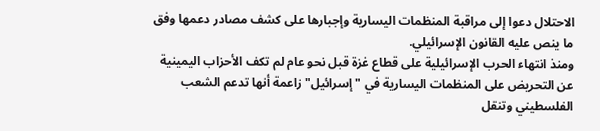الاحتلال دعوا إلى مراقبة المنظمات اليسارية وإجبارها على كشف مصادر دعمها وفق ما ينص عليه القانون الإسرائيلي.
ومنذ انتهاء الحرب الإسرائيلية على قطاع غزة قبل نحو عام لم تكف الأحزاب اليمينية عن التحريض على المنظمات اليسارية في "إسرائيل" زاعمة أنها تدعم الشعب الفلسطيني وتنقل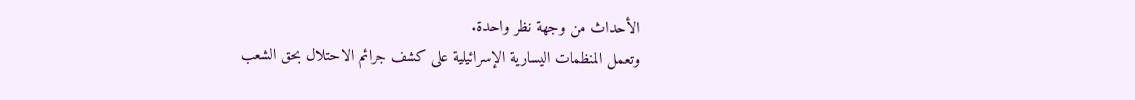الأحداث من وجهة نظر واحدة.
وتعمل المنظمات اليسارية الإسرائيلية على كشف جرائم الاحتلال بحق الشعب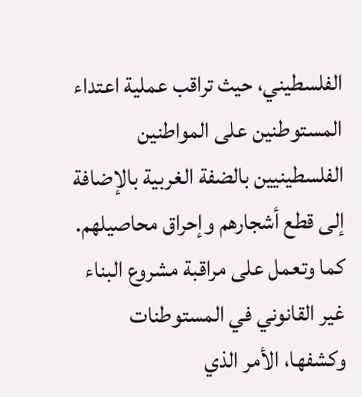الفلسطيني، حيث تراقب عملية اعتداء المستوطنين على المواطنين الفلسطينيين بالضفة الغربية بالإضافة إلى قطع أشجارهم وإحراق محاصيلهم.
كما وتعمل على مراقبة مشروع البناء غير القانوني في المستوطنات وكشفها، الأمر الذي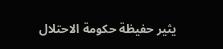يثير حفيظة حكومة الاحتلال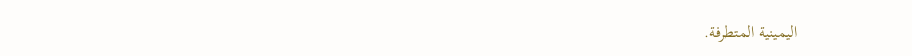اليمينية المتطرفة.